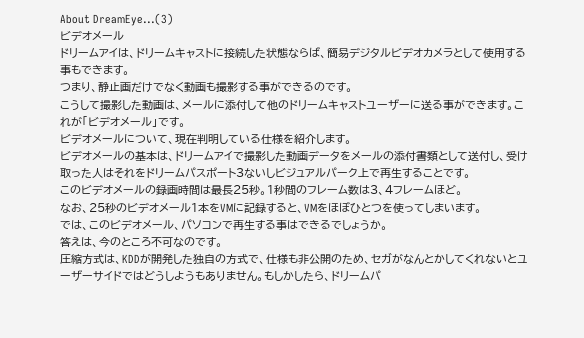About DreamEye...(3)
ビデオメール
ドリームアイは、ドリームキャストに接続した状態ならば、簡易デジタルビデオカメラとして使用する事もできます。
つまり、静止画だけでなく動画も撮影する事ができるのです。
こうして撮影した動画は、メールに添付して他のドリームキャストユーザーに送る事ができます。これが「ビデオメール」です。
ビデオメールについて、現在判明している仕様を紹介します。
ビデオメールの基本は、ドリームアイで撮影した動画データをメールの添付書類として送付し、受け取った人はそれをドリームパスポート3ないしビジュアルパーク上で再生することです。
このビデオメールの録画時間は最長25秒。1秒間のフレーム数は3、4フレームほど。
なお、25秒のビデオメール1本をVMに記録すると、VMをほぼひとつを使ってしまいます。
では、このビデオメール、パソコンで再生する事はできるでしょうか。
答えは、今のところ不可なのです。
圧縮方式は、KDDが開発した独自の方式で、仕様も非公開のため、セガがなんとかしてくれないとユーザーサイドではどうしようもありません。もしかしたら、ドリームパ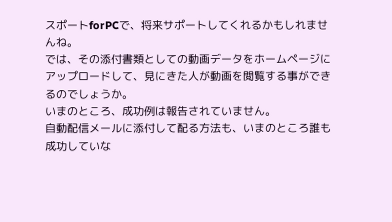スポートforPCで、将来サポートしてくれるかもしれませんね。
では、その添付書類としての動画データをホームページにアップロードして、見にきた人が動画を閲覧する事ができるのでしょうか。
いまのところ、成功例は報告されていません。
自動配信メールに添付して配る方法も、いまのところ誰も成功していな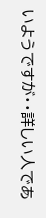いようですが・・詳しい人であ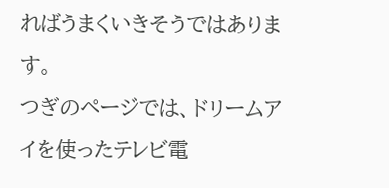ればうまくいきそうではあります。
つぎのページでは、ドリームアイを使ったテレビ電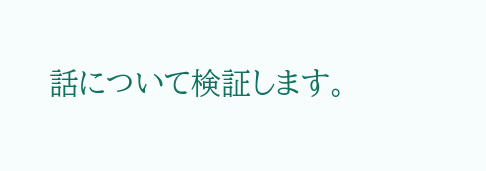話について検証します。